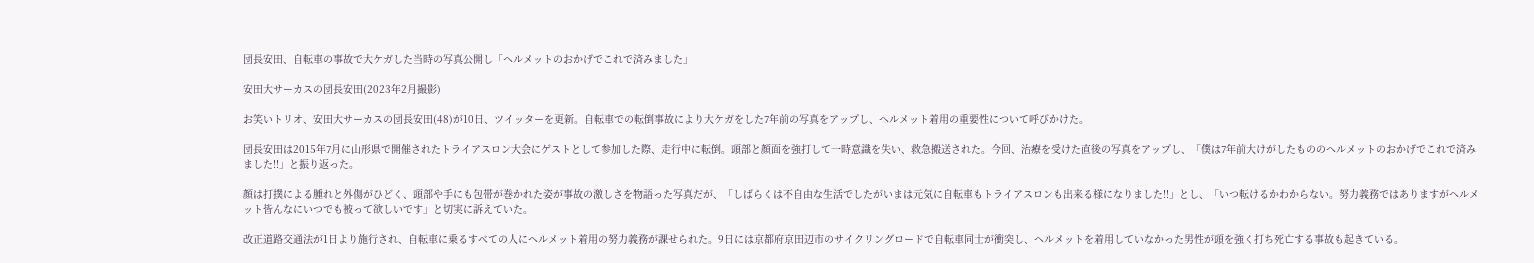団長安田、自転車の事故で大ケガした当時の写真公開し「ヘルメットのおかげでこれで済みました」

安田大サーカスの団長安田(2023年2月撮影)

お笑いトリオ、安田大サーカスの団長安田(48)が10日、ツイッターを更新。自転車での転倒事故により大ケガをした7年前の写真をアップし、ヘルメット着用の重要性について呼びかけた。

団長安田は2015年7月に山形県で開催されたトライアスロン大会にゲストとして参加した際、走行中に転倒。頭部と顔面を強打して一時意識を失い、救急搬送された。今回、治療を受けた直後の写真をアップし、「僕は7年前大けがしたもののヘルメットのおかげでこれで済みました!!」と振り返った。

顔は打撲による腫れと外傷がひどく、頭部や手にも包帯が巻かれた姿が事故の激しさを物語った写真だが、「しばらくは不自由な生活でしたがいまは元気に自転車もトライアスロンも出来る様になりました!!」とし、「いつ転けるかわからない。努力義務ではありますがヘルメット皆んなにいつでも被って欲しいです」と切実に訴えていた。

改正道路交通法が1日より施行され、自転車に乗るすべての人にヘルメット着用の努力義務が課せられた。9日には京都府京田辺市のサイクリングロードで自転車同士が衝突し、ヘルメットを着用していなかった男性が頭を強く打ち死亡する事故も起きている。